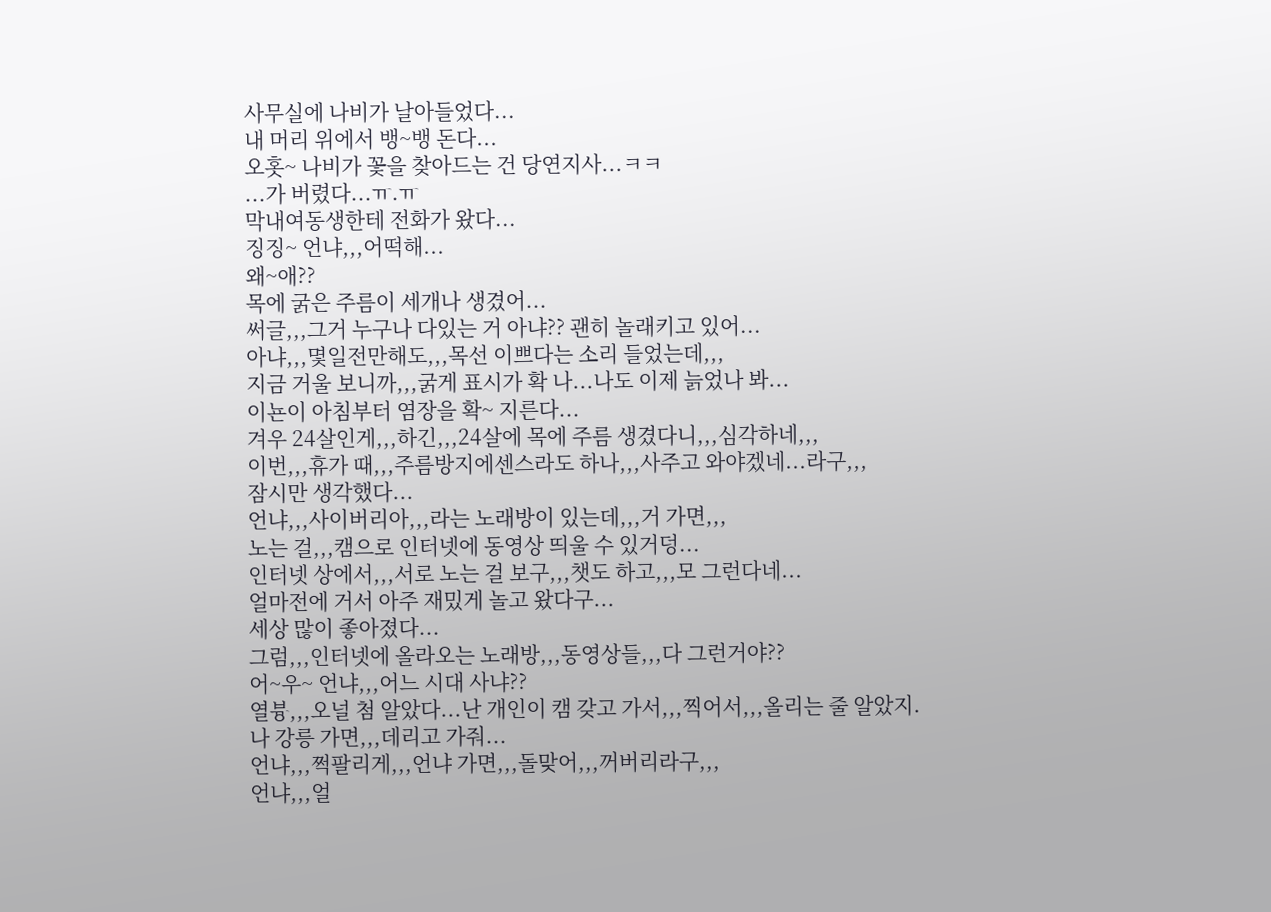사무실에 나비가 날아들었다...
내 머리 위에서 뱅~뱅 돈다...
오홋~ 나비가 꽃을 찾아드는 건 당연지사...ㅋㅋ
...가 버렸다...ㅠ.ㅠ
막내여동생한테 전화가 왔다...
징징~ 언냐,,,어떡해...
왜~애??
목에 굵은 주름이 세개나 생겼어...
써글,,,그거 누구나 다있는 거 아냐?? 괜히 놀래키고 있어...
아냐,,,몇일전만해도,,,목선 이쁘다는 소리 들었는데,,,
지금 거울 보니까,,,굵게 표시가 확 나...나도 이제 늙었나 봐...
이뇬이 아침부터 염장을 확~ 지른다...
겨우 24살인게,,,하긴,,,24살에 목에 주름 생겼다니,,,심각하네,,,
이번,,,휴가 때,,,주름방지에센스라도 하나,,,사주고 와야겠네...라구,,,
잠시만 생각했다...
언냐,,,사이버리아,,,라는 노래방이 있는데,,,거 가면,,,
노는 걸,,,캠으로 인터넷에 동영상 띄울 수 있거덩...
인터넷 상에서,,,서로 노는 걸 보구,,,챗도 하고,,,모 그런다네...
얼마전에 거서 아주 재밌게 놀고 왔다구...
세상 많이 좋아졌다...
그럼,,,인터넷에 올라오는 노래방,,,동영상들,,,다 그런거야??
어~우~ 언냐,,,어느 시대 사냐??
열븅,,,오널 첨 알았다...난 개인이 캠 갖고 가서,,,찍어서,,,올리는 줄 알았지.
나 강릉 가면,,,데리고 가줘...
언냐,,,쩍팔리게,,,언냐 가면,,,돌맞어,,,꺼버리라구,,,
언냐,,,얼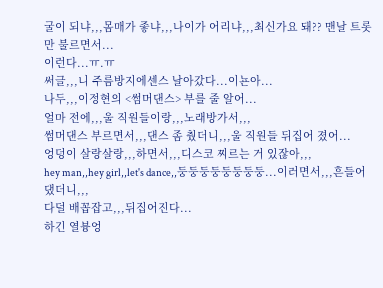굴이 되냐,,,몸매가 좋냐,,,나이가 어리냐,,,최신가요 돼?? 맨날 트롯만 불르면서...
이런다...ㅠ.ㅠ
써글,,,니 주름방지에센스 날아갔다...이뇬아...
나두,,,이정현의 <썸머댄스> 부를 줄 알어...
얼마 전에,,,울 직원들이랑,,,노래방가서,,,
썸머댄스 부르면서,,,댄스 좀 췄더니,,,울 직원들 뒤집어 졌어...
엉덩이 살랑살랑,,,하면서,,,디스코 찌르는 거 있잖아,,,
hey man,,hey girl,,let's dance,,둥둥둥둥둥둥둥둥...이러면서,,,흔들어댔더니,,,
다덜 배꼽잡고,,,뒤집어진다...
하긴 열븅엉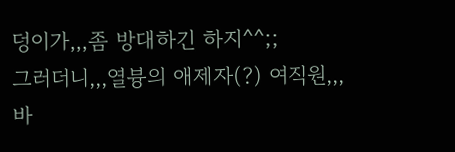덩이가,,,좀 방대하긴 하지^^;;
그러더니,,,열븅의 애제자(?) 여직원,,,
바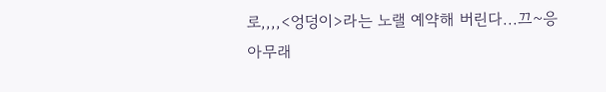로,,,,<엉덩이>라는 노랠 예약해 버린다...끄~응
아무래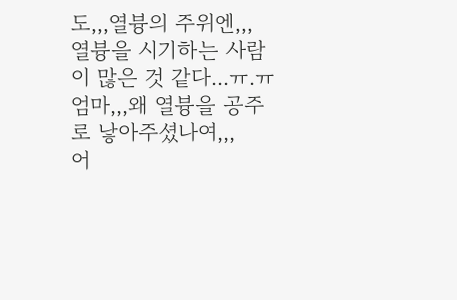도,,,열븅의 주위엔,,, 열븅을 시기하는 사람이 많은 것 같다...ㅠ.ㅠ
엄마,,,왜 열븅을 공주로 낳아주셨나여,,,
어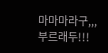마마마라구,,,부르래두!!!